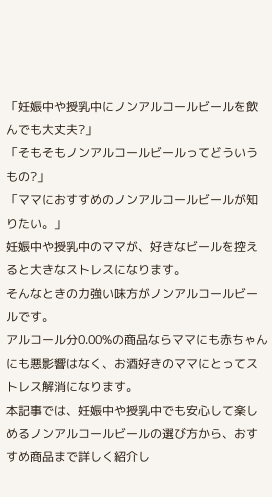「妊娠中や授乳中にノンアルコールビールを飲んでも大丈夫?」
「そもそもノンアルコールビールってどういうもの?」
「ママにおすすめのノンアルコールビールが知りたい。」
妊娠中や授乳中のママが、好きなビールを控えると大きなストレスになります。
そんなときの力強い味方がノンアルコールビールです。
アルコール分0.00%の商品ならママにも赤ちゃんにも悪影響はなく、お酒好きのママにとってストレス解消になります。
本記事では、妊娠中や授乳中でも安心して楽しめるノンアルコールビールの選び方から、おすすめ商品まで詳しく紹介し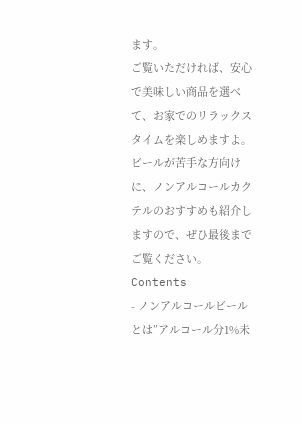ます。
ご覧いただければ、安心で美味しい商品を選べて、お家でのリラックスタイムを楽しめますよ。
ビールが苦手な方向けに、ノンアルコールカクテルのおすすめも紹介しますので、ぜひ最後までご覧ください。
Contents
- ノンアルコールビールとは”アルコール分1%未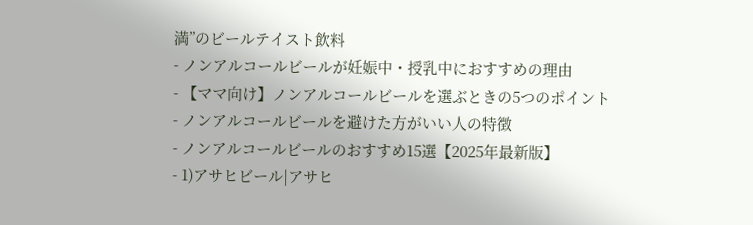満”のビールテイスト飲料
- ノンアルコールビールが妊娠中・授乳中におすすめの理由
- 【ママ向け】ノンアルコールビールを選ぶときの5つのポイント
- ノンアルコールビールを避けた方がいい人の特徴
- ノンアルコールビールのおすすめ15選【2025年最新版】
- 1)アサヒビール|アサヒ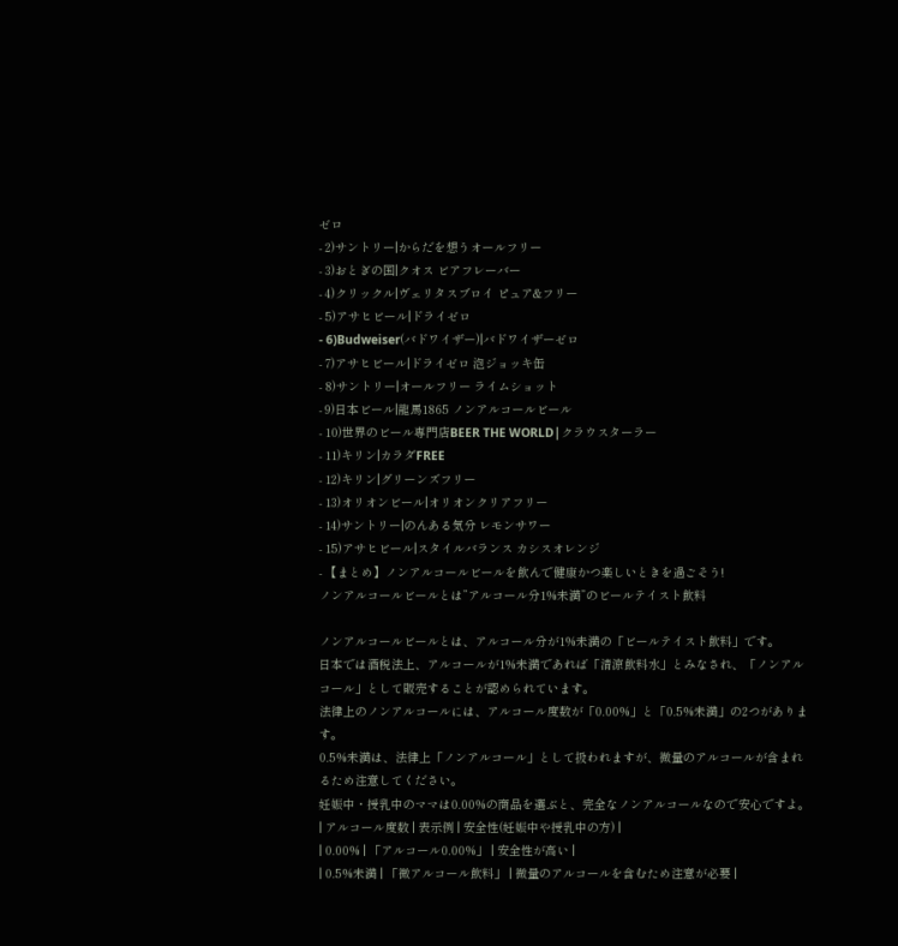ゼロ
- 2)サントリー|からだを想うオールフリー
- 3)おとぎの国|クオス ビアフレーバー
- 4)クリックル|ヴェリタスブロイ ピュア&フリー
- 5)アサヒビール|ドライゼロ
- 6)Budweiser(バドワイザー)|バドワイザーゼロ
- 7)アサヒビール|ドライゼロ 泡ジョッキ缶
- 8)サントリー|オールフリー ライムショット
- 9)日本ビール|龍馬1865 ノンアルコールビール
- 10)世界のビール専門店BEER THE WORLD|クラウスターラー
- 11)キリン|カラダFREE
- 12)キリン|グリーンズフリー
- 13)オリオンビール|オリオンクリアフリー
- 14)サントリー|のんある気分 レモンサワー
- 15)アサヒビール|スタイルバランス カシスオレンジ
- 【まとめ】ノンアルコールビールを飲んで健康かつ楽しいときを過ごそう!
ノンアルコールビールとは”アルコール分1%未満”のビールテイスト飲料

ノンアルコールビールとは、アルコール分が1%未満の「ビールテイスト飲料」です。
日本では酒税法上、アルコールが1%未満であれば「清涼飲料水」とみなされ、「ノンアルコール」として販売することが認められています。
法律上のノンアルコールには、アルコール度数が「0.00%」と「0.5%未満」の2つがあります。
0.5%未満は、法律上「ノンアルコール」として扱われますが、微量のアルコールが含まれるため注意してください。
妊娠中・授乳中のママは0.00%の商品を選ぶと、完全なノンアルコールなので安心ですよ。
| アルコール度数 | 表示例 | 安全性(妊娠中や授乳中の方) |
| 0.00% | 「アルコール0.00%」 | 安全性が高い |
| 0.5%未満 | 「微アルコール飲料」 | 微量のアルコールを含むため注意が必要 |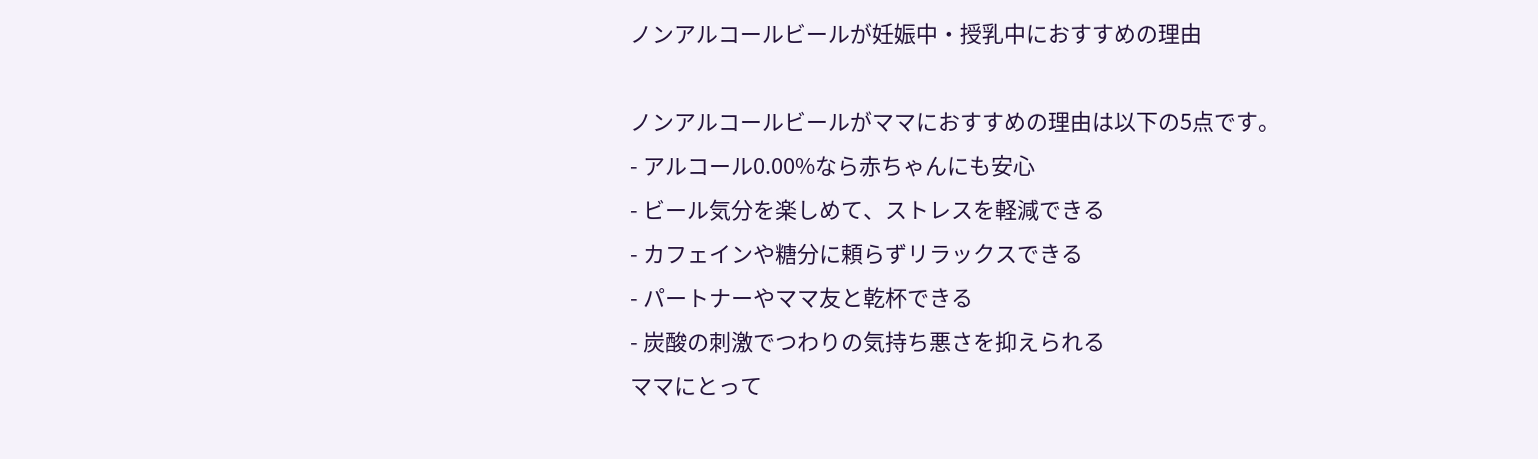ノンアルコールビールが妊娠中・授乳中におすすめの理由

ノンアルコールビールがママにおすすめの理由は以下の5点です。
- アルコール0.00%なら赤ちゃんにも安心
- ビール気分を楽しめて、ストレスを軽減できる
- カフェインや糖分に頼らずリラックスできる
- パートナーやママ友と乾杯できる
- 炭酸の刺激でつわりの気持ち悪さを抑えられる
ママにとって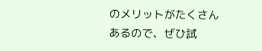のメリットがたくさんあるので、ぜひ試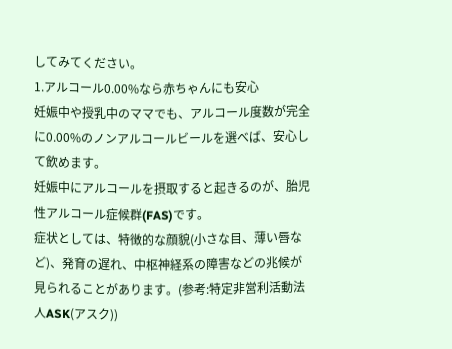してみてください。
1.アルコール0.00%なら赤ちゃんにも安心
妊娠中や授乳中のママでも、アルコール度数が完全に0.00%のノンアルコールビールを選べば、安心して飲めます。
妊娠中にアルコールを摂取すると起きるのが、胎児性アルコール症候群(FAS)です。
症状としては、特徴的な顔貌(小さな目、薄い唇など)、発育の遅れ、中枢神経系の障害などの兆候が見られることがあります。(参考:特定非営利活動法人ASK(アスク))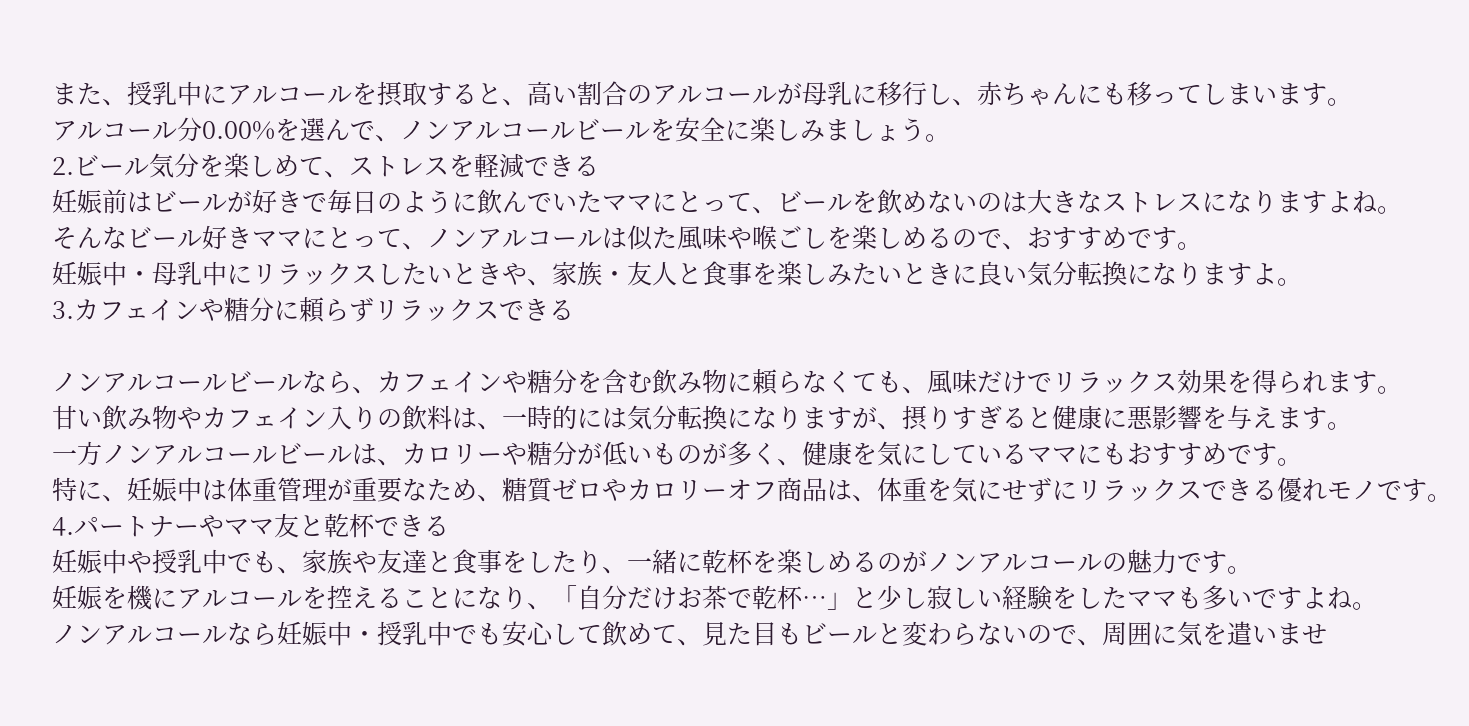また、授乳中にアルコールを摂取すると、高い割合のアルコールが母乳に移行し、赤ちゃんにも移ってしまいます。
アルコール分0.00%を選んで、ノンアルコールビールを安全に楽しみましょう。
2.ビール気分を楽しめて、ストレスを軽減できる
妊娠前はビールが好きで毎日のように飲んでいたママにとって、ビールを飲めないのは大きなストレスになりますよね。
そんなビール好きママにとって、ノンアルコールは似た風味や喉ごしを楽しめるので、おすすめです。
妊娠中・母乳中にリラックスしたいときや、家族・友人と食事を楽しみたいときに良い気分転換になりますよ。
3.カフェインや糖分に頼らずリラックスできる

ノンアルコールビールなら、カフェインや糖分を含む飲み物に頼らなくても、風味だけでリラックス効果を得られます。
甘い飲み物やカフェイン入りの飲料は、一時的には気分転換になりますが、摂りすぎると健康に悪影響を与えます。
一方ノンアルコールビールは、カロリーや糖分が低いものが多く、健康を気にしているママにもおすすめです。
特に、妊娠中は体重管理が重要なため、糖質ゼロやカロリーオフ商品は、体重を気にせずにリラックスできる優れモノです。
4.パートナーやママ友と乾杯できる
妊娠中や授乳中でも、家族や友達と食事をしたり、一緒に乾杯を楽しめるのがノンアルコールの魅力です。
妊娠を機にアルコールを控えることになり、「自分だけお茶で乾杯…」と少し寂しい経験をしたママも多いですよね。
ノンアルコールなら妊娠中・授乳中でも安心して飲めて、見た目もビールと変わらないので、周囲に気を遣いませ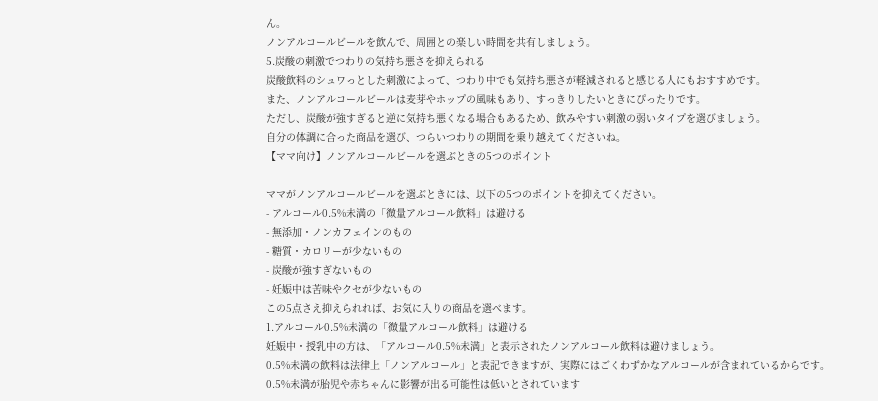ん。
ノンアルコールビールを飲んで、周囲との楽しい時間を共有しましょう。
5.炭酸の刺激でつわりの気持ち悪さを抑えられる
炭酸飲料のシュワっとした刺激によって、つわり中でも気持ち悪さが軽減されると感じる人にもおすすめです。
また、ノンアルコールビールは麦芽やホップの風味もあり、すっきりしたいときにぴったりです。
ただし、炭酸が強すぎると逆に気持ち悪くなる場合もあるため、飲みやすい刺激の弱いタイプを選びましょう。
自分の体調に合った商品を選び、つらいつわりの期間を乗り越えてくださいね。
【ママ向け】ノンアルコールビールを選ぶときの5つのポイント

ママがノンアルコールビールを選ぶときには、以下の5つのポイントを抑えてください。
- アルコール0.5%未満の「微量アルコール飲料」は避ける
- 無添加・ノンカフェインのもの
- 糖質・カロリーが少ないもの
- 炭酸が強すぎないもの
- 妊娠中は苦味やクセが少ないもの
この5点さえ抑えられれば、お気に入りの商品を選べます。
1.アルコール0.5%未満の「微量アルコール飲料」は避ける
妊娠中・授乳中の方は、「アルコール0.5%未満」と表示されたノンアルコール飲料は避けましょう。
0.5%未満の飲料は法律上「ノンアルコール」と表記できますが、実際にはごくわずかなアルコールが含まれているからです。
0.5%未満が胎児や赤ちゃんに影響が出る可能性は低いとされています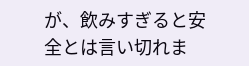が、飲みすぎると安全とは言い切れま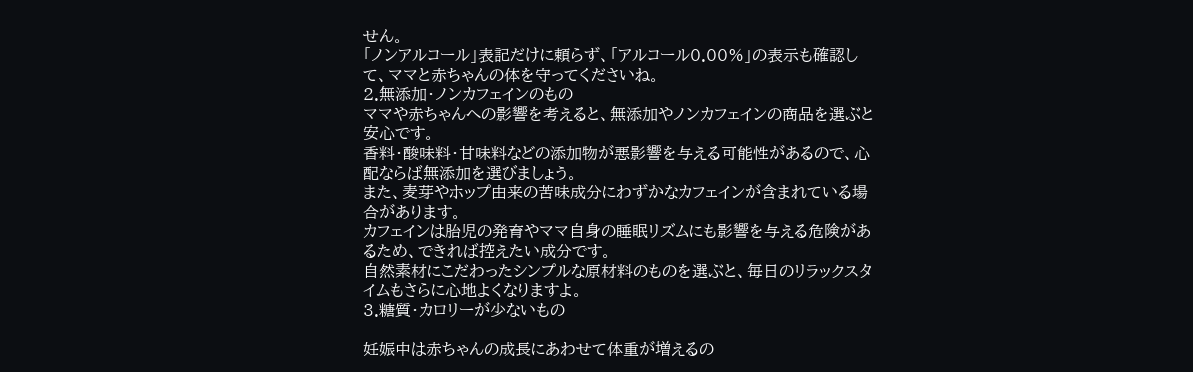せん。
「ノンアルコール」表記だけに頼らず、「アルコール0.00%」の表示も確認して、ママと赤ちゃんの体を守ってくださいね。
2.無添加・ノンカフェインのもの
ママや赤ちゃんへの影響を考えると、無添加やノンカフェインの商品を選ぶと安心です。
香料・酸味料・甘味料などの添加物が悪影響を与える可能性があるので、心配ならば無添加を選びましょう。
また、麦芽やホップ由来の苦味成分にわずかなカフェインが含まれている場合があります。
カフェインは胎児の発育やママ自身の睡眠リズムにも影響を与える危険があるため、できれば控えたい成分です。
自然素材にこだわったシンプルな原材料のものを選ぶと、毎日のリラックスタイムもさらに心地よくなりますよ。
3.糖質・カロリーが少ないもの

妊娠中は赤ちゃんの成長にあわせて体重が増えるの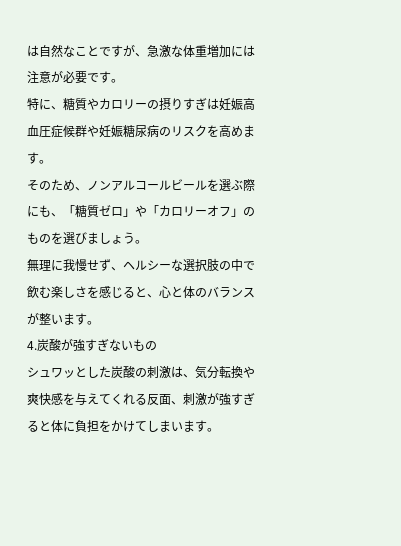は自然なことですが、急激な体重増加には注意が必要です。
特に、糖質やカロリーの摂りすぎは妊娠高血圧症候群や妊娠糖尿病のリスクを高めます。
そのため、ノンアルコールビールを選ぶ際にも、「糖質ゼロ」や「カロリーオフ」のものを選びましょう。
無理に我慢せず、ヘルシーな選択肢の中で飲む楽しさを感じると、心と体のバランスが整います。
4.炭酸が強すぎないもの
シュワッとした炭酸の刺激は、気分転換や爽快感を与えてくれる反面、刺激が強すぎると体に負担をかけてしまいます。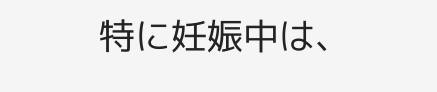特に妊娠中は、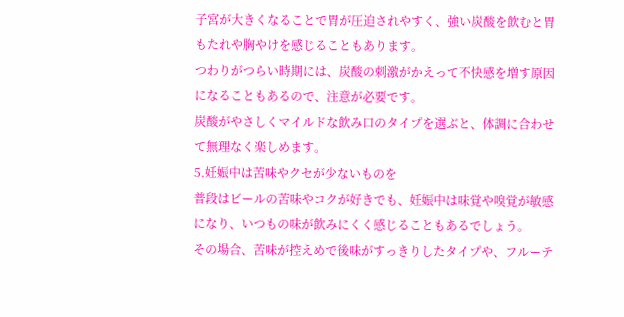子宮が大きくなることで胃が圧迫されやすく、強い炭酸を飲むと胃もたれや胸やけを感じることもあります。
つわりがつらい時期には、炭酸の刺激がかえって不快感を増す原因になることもあるので、注意が必要です。
炭酸がやさしくマイルドな飲み口のタイプを選ぶと、体調に合わせて無理なく楽しめます。
5.妊娠中は苦味やクセが少ないものを
普段はビールの苦味やコクが好きでも、妊娠中は味覚や嗅覚が敏感になり、いつもの味が飲みにくく感じることもあるでしょう。
その場合、苦味が控えめで後味がすっきりしたタイプや、フルーテ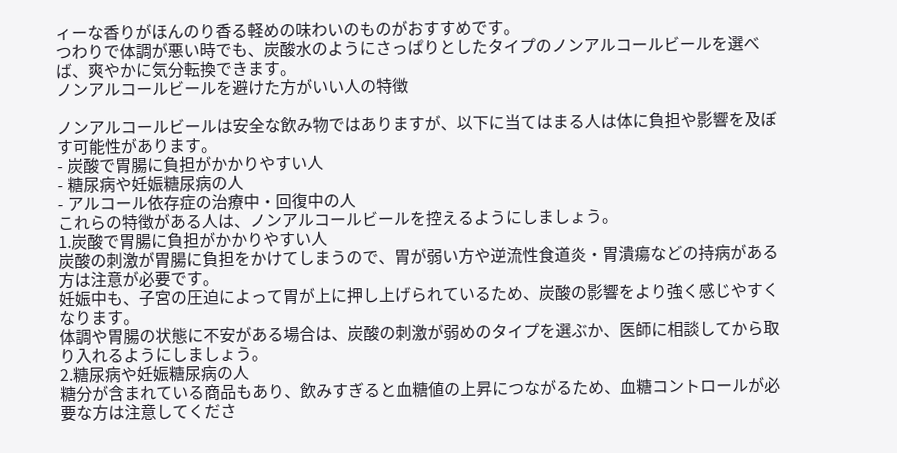ィーな香りがほんのり香る軽めの味わいのものがおすすめです。
つわりで体調が悪い時でも、炭酸水のようにさっぱりとしたタイプのノンアルコールビールを選べば、爽やかに気分転換できます。
ノンアルコールビールを避けた方がいい人の特徴

ノンアルコールビールは安全な飲み物ではありますが、以下に当てはまる人は体に負担や影響を及ぼす可能性があります。
- 炭酸で胃腸に負担がかかりやすい人
- 糖尿病や妊娠糖尿病の人
- アルコール依存症の治療中・回復中の人
これらの特徴がある人は、ノンアルコールビールを控えるようにしましょう。
1.炭酸で胃腸に負担がかかりやすい人
炭酸の刺激が胃腸に負担をかけてしまうので、胃が弱い方や逆流性食道炎・胃潰瘍などの持病がある方は注意が必要です。
妊娠中も、子宮の圧迫によって胃が上に押し上げられているため、炭酸の影響をより強く感じやすくなります。
体調や胃腸の状態に不安がある場合は、炭酸の刺激が弱めのタイプを選ぶか、医師に相談してから取り入れるようにしましょう。
2.糖尿病や妊娠糖尿病の人
糖分が含まれている商品もあり、飲みすぎると血糖値の上昇につながるため、血糖コントロールが必要な方は注意してくださ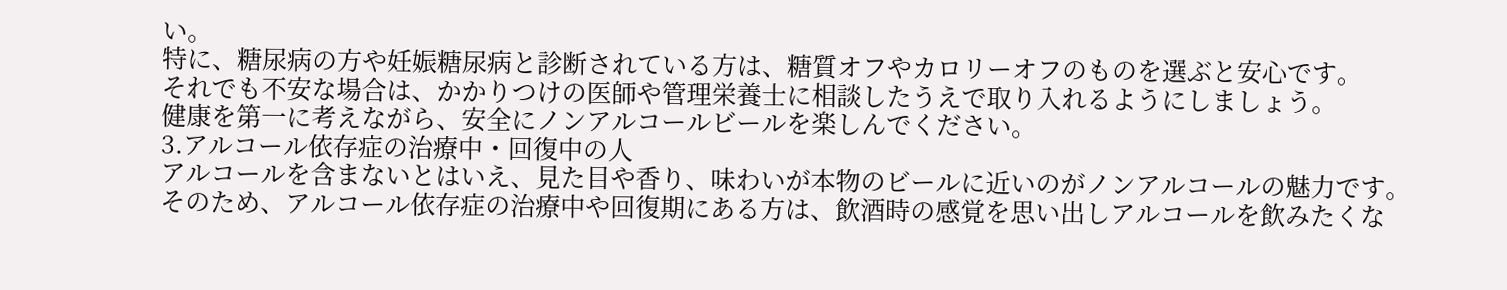い。
特に、糖尿病の方や妊娠糖尿病と診断されている方は、糖質オフやカロリーオフのものを選ぶと安心です。
それでも不安な場合は、かかりつけの医師や管理栄養士に相談したうえで取り入れるようにしましょう。
健康を第一に考えながら、安全にノンアルコールビールを楽しんでください。
3.アルコール依存症の治療中・回復中の人
アルコールを含まないとはいえ、見た目や香り、味わいが本物のビールに近いのがノンアルコールの魅力です。
そのため、アルコール依存症の治療中や回復期にある方は、飲酒時の感覚を思い出しアルコールを飲みたくな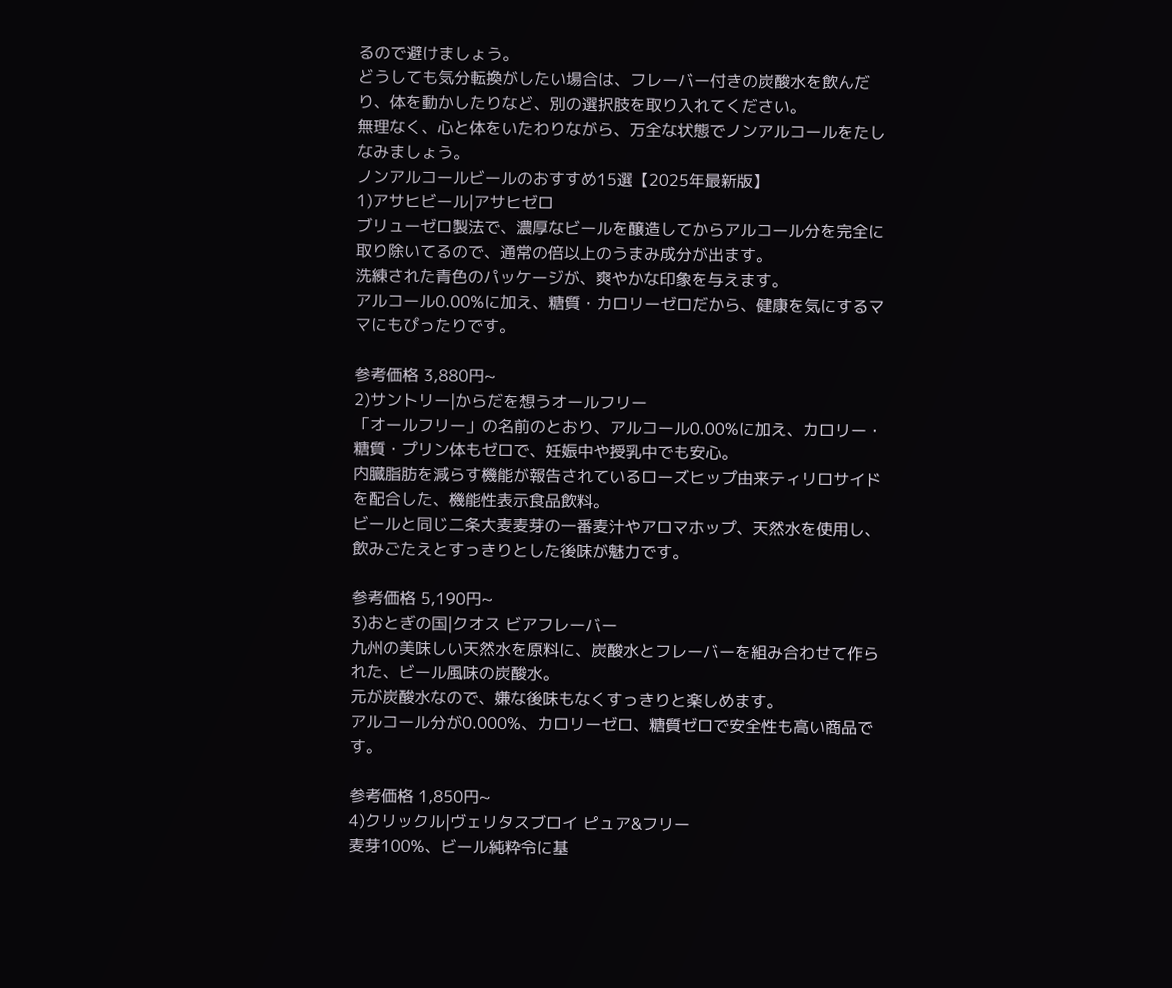るので避けましょう。
どうしても気分転換がしたい場合は、フレーバー付きの炭酸水を飲んだり、体を動かしたりなど、別の選択肢を取り入れてください。
無理なく、心と体をいたわりながら、万全な状態でノンアルコールをたしなみましょう。
ノンアルコールビールのおすすめ15選【2025年最新版】
1)アサヒビール|アサヒゼロ
ブリューゼロ製法で、濃厚なビールを醸造してからアルコール分を完全に取り除いてるので、通常の倍以上のうまみ成分が出ます。
洗練された青色のパッケージが、爽やかな印象を与えます。
アルコール0.00%に加え、糖質・カロリーゼロだから、健康を気にするママにもぴったりです。

参考価格 3,880円~
2)サントリー|からだを想うオールフリー
「オールフリー」の名前のとおり、アルコール0.00%に加え、カロリー・糖質・プリン体もゼロで、妊娠中や授乳中でも安心。
内臓脂肪を減らす機能が報告されているローズヒップ由来ティリロサイドを配合した、機能性表示食品飲料。
ビールと同じ二条大麦麦芽の一番麦汁やアロマホップ、天然水を使用し、飲みごたえとすっきりとした後味が魅力です。

参考価格 5,190円~
3)おとぎの国|クオス ビアフレーバー
九州の美味しい天然水を原料に、炭酸水とフレーバーを組み合わせて作られた、ビール風味の炭酸水。
元が炭酸水なので、嫌な後味もなくすっきりと楽しめます。
アルコール分が0.000%、カロリーゼロ、糖質ゼロで安全性も高い商品です。

参考価格 1,850円~
4)クリックル|ヴェリタスブロイ ピュア&フリー
麦芽100%、ビール純粋令に基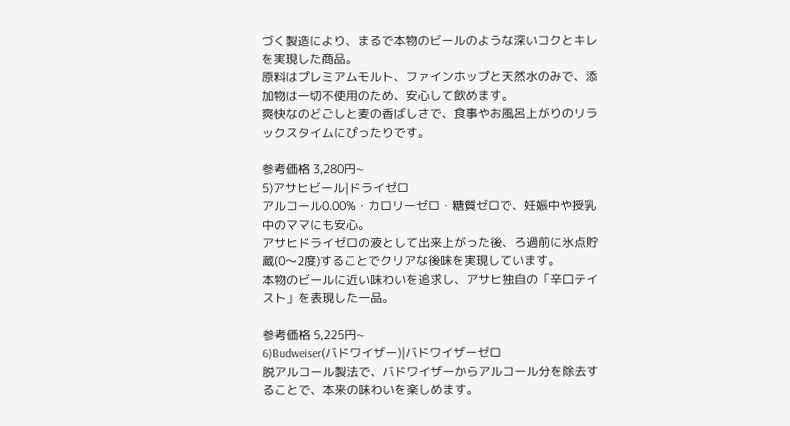づく製造により、まるで本物のビールのような深いコクとキレを実現した商品。
原料はプレミアムモルト、ファインホップと天然水のみで、添加物は一切不使用のため、安心して飲めます。
爽快なのどごしと麦の香ばしさで、食事やお風呂上がりのリラックスタイムにぴったりです。

参考価格 3,280円~
5)アサヒビール|ドライゼロ
アルコール0.00%・カロリーゼロ・糖質ゼロで、妊娠中や授乳中のママにも安心。
アサヒドライゼロの液として出来上がった後、ろ過前に氷点貯蔵(0〜2度)することでクリアな後味を実現しています。
本物のビールに近い味わいを追求し、アサヒ独自の「辛口テイスト」を表現した一品。

参考価格 5,225円~
6)Budweiser(バドワイザー)|バドワイザーゼロ
脱アルコール製法で、バドワイザーからアルコール分を除去することで、本来の味わいを楽しめます。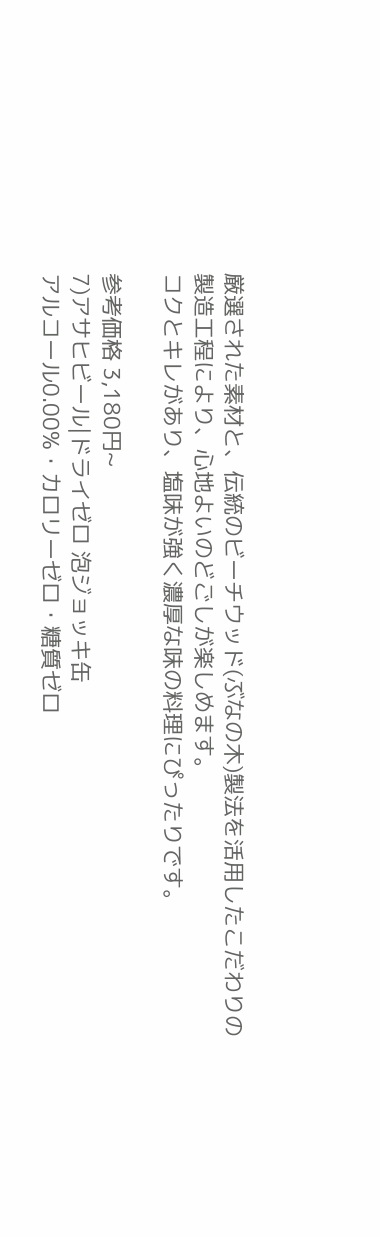厳選された素材と、伝統のビーチウッド(ぶなの木)製法を活用したこだわりの製造工程により、心地よいのどごしが楽しめます。
コクとキレがあり、塩味が強く濃厚な味の料理にぴったりです。

参考価格 3,180円~
7)アサヒビール|ドライゼロ 泡ジョッキ缶
アルコール0.00%・カロリーゼロ・糖質ゼロ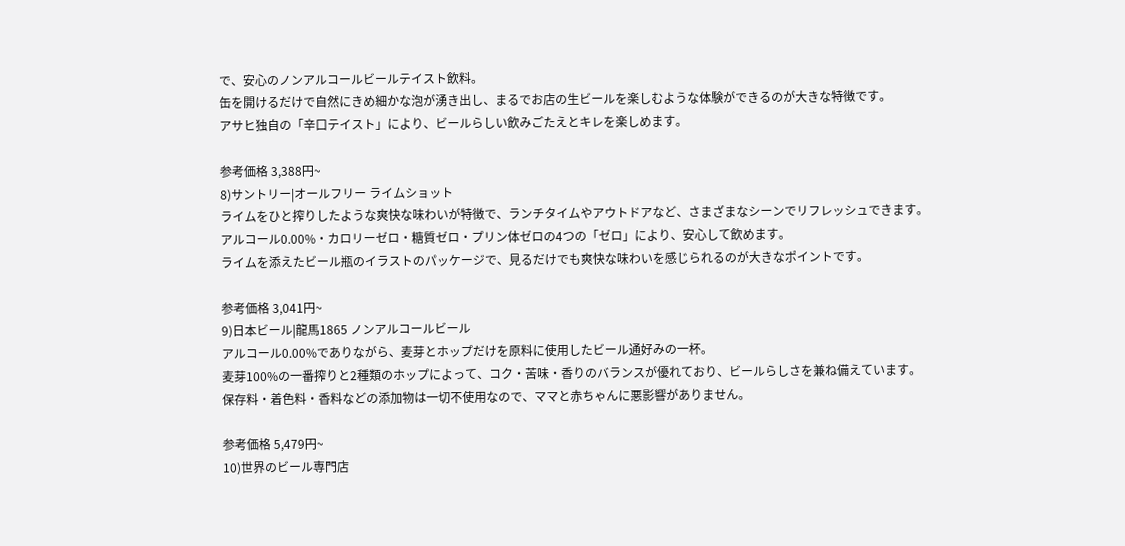で、安心のノンアルコールビールテイスト飲料。
缶を開けるだけで自然にきめ細かな泡が湧き出し、まるでお店の生ビールを楽しむような体験ができるのが大きな特徴です。
アサヒ独自の「辛口テイスト」により、ビールらしい飲みごたえとキレを楽しめます。

参考価格 3,388円~
8)サントリー|オールフリー ライムショット
ライムをひと搾りしたような爽快な味わいが特徴で、ランチタイムやアウトドアなど、さまざまなシーンでリフレッシュできます。
アルコール0.00%・カロリーゼロ・糖質ゼロ・プリン体ゼロの4つの「ゼロ」により、安心して飲めます。
ライムを添えたビール瓶のイラストのパッケージで、見るだけでも爽快な味わいを感じられるのが大きなポイントです。

参考価格 3,041円~
9)日本ビール|龍馬1865 ノンアルコールビール
アルコール0.00%でありながら、麦芽とホップだけを原料に使用したビール通好みの一杯。
麦芽100%の一番搾りと2種類のホップによって、コク・苦味・香りのバランスが優れており、ビールらしさを兼ね備えています。
保存料・着色料・香料などの添加物は一切不使用なので、ママと赤ちゃんに悪影響がありません。

参考価格 5,479円~
10)世界のビール専門店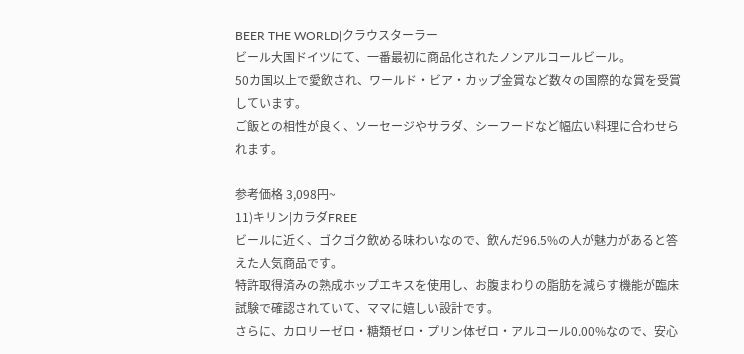BEER THE WORLD|クラウスターラー
ビール大国ドイツにて、一番最初に商品化されたノンアルコールビール。
50カ国以上で愛飲され、ワールド・ビア・カップ金賞など数々の国際的な賞を受賞しています。
ご飯との相性が良く、ソーセージやサラダ、シーフードなど幅広い料理に合わせられます。

参考価格 3,098円~
11)キリン|カラダFREE
ビールに近く、ゴクゴク飲める味わいなので、飲んだ96.5%の人が魅力があると答えた人気商品です。
特許取得済みの熟成ホップエキスを使用し、お腹まわりの脂肪を減らす機能が臨床試験で確認されていて、ママに嬉しい設計です。
さらに、カロリーゼロ・糖類ゼロ・プリン体ゼロ・アルコール0.00%なので、安心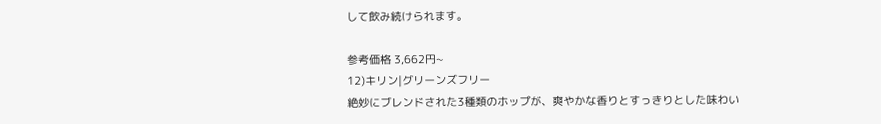して飲み続けられます。

参考価格 3,662円~
12)キリン|グリーンズフリー
絶妙にブレンドされた3種類のホップが、爽やかな香りとすっきりとした味わい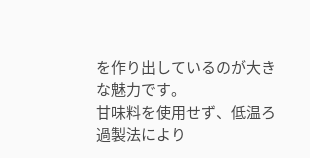を作り出しているのが大きな魅力です。
甘味料を使用せず、低温ろ過製法により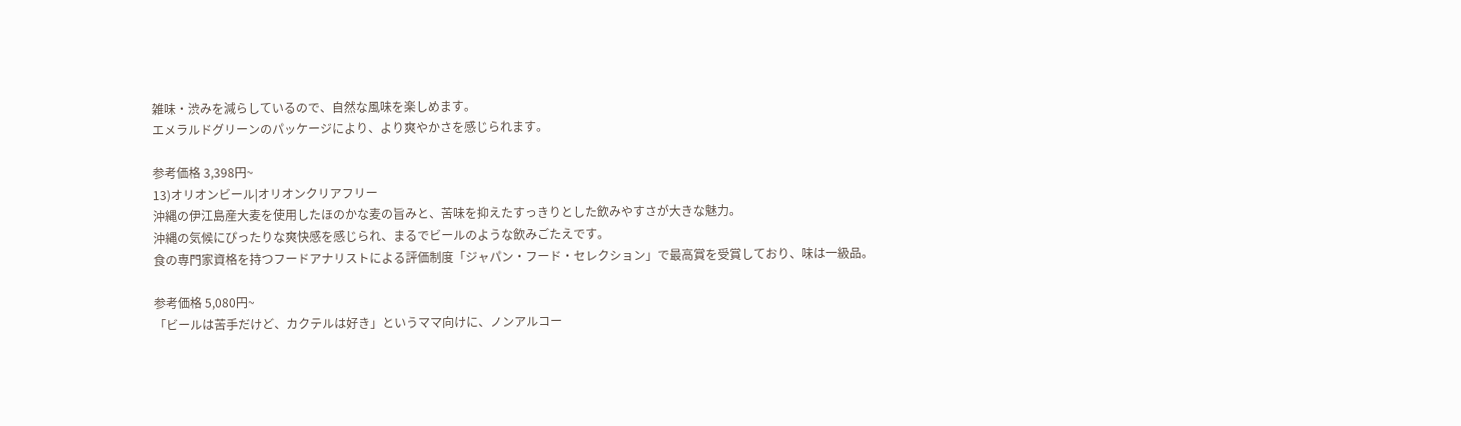雑味・渋みを減らしているので、自然な風味を楽しめます。
エメラルドグリーンのパッケージにより、より爽やかさを感じられます。

参考価格 3,398円~
13)オリオンビール|オリオンクリアフリー
沖縄の伊江島産大麦を使用したほのかな麦の旨みと、苦味を抑えたすっきりとした飲みやすさが大きな魅力。
沖縄の気候にぴったりな爽快感を感じられ、まるでビールのような飲みごたえです。
食の専門家資格を持つフードアナリストによる評価制度「ジャパン・フード・セレクション」で最高賞を受賞しており、味は一級品。

参考価格 5,080円~
「ビールは苦手だけど、カクテルは好き」というママ向けに、ノンアルコー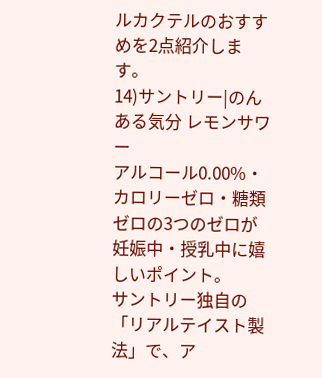ルカクテルのおすすめを2点紹介します。
14)サントリー|のんある気分 レモンサワー
アルコール0.00%・カロリーゼロ・糖類ゼロの3つのゼロが妊娠中・授乳中に嬉しいポイント。
サントリー独自の「リアルテイスト製法」で、ア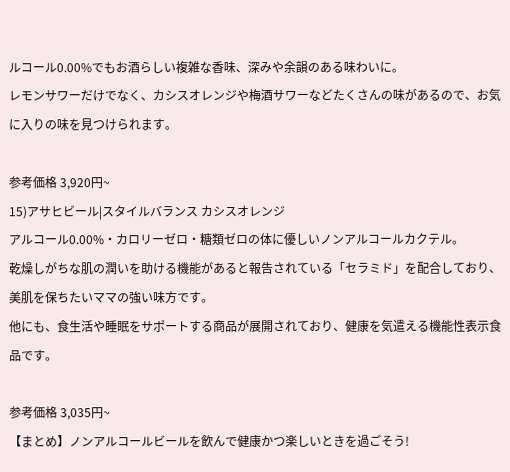ルコール0.00%でもお酒らしい複雑な香味、深みや余韻のある味わいに。
レモンサワーだけでなく、カシスオレンジや梅酒サワーなどたくさんの味があるので、お気に入りの味を見つけられます。

参考価格 3,920円~
15)アサヒビール|スタイルバランス カシスオレンジ
アルコール0.00%・カロリーゼロ・糖類ゼロの体に優しいノンアルコールカクテル。
乾燥しがちな肌の潤いを助ける機能があると報告されている「セラミド」を配合しており、美肌を保ちたいママの強い味方です。
他にも、食生活や睡眠をサポートする商品が展開されており、健康を気遣える機能性表示食品です。

参考価格 3,035円~
【まとめ】ノンアルコールビールを飲んで健康かつ楽しいときを過ごそう!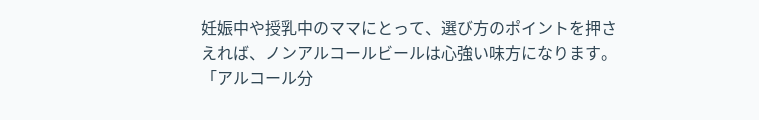妊娠中や授乳中のママにとって、選び方のポイントを押さえれば、ノンアルコールビールは心強い味方になります。
「アルコール分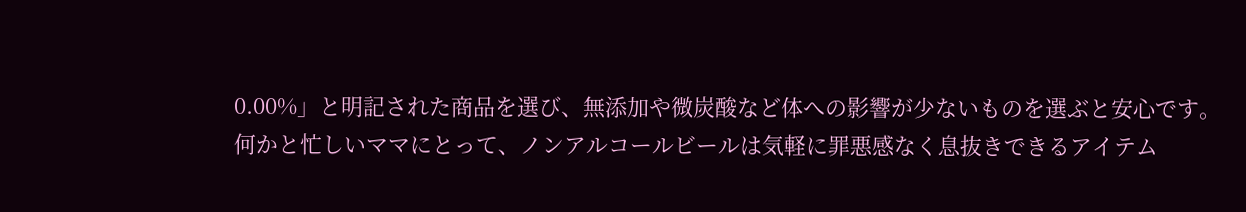0.00%」と明記された商品を選び、無添加や微炭酸など体への影響が少ないものを選ぶと安心です。
何かと忙しいママにとって、ノンアルコールビールは気軽に罪悪感なく息抜きできるアイテム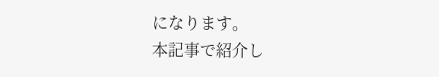になります。
本記事で紹介し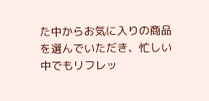た中からお気に入りの商品を選んでいただき、忙しい中でもリフレッ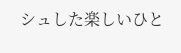シュした楽しいひと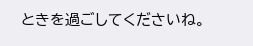ときを過ごしてくださいね。